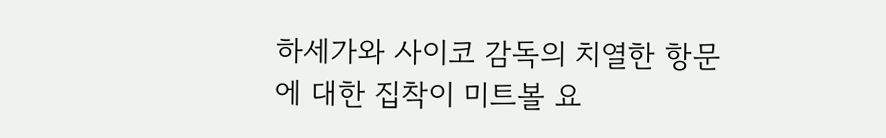하세가와 사이코 감독의 치열한 항문에 대한 집착이 미트볼 요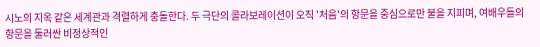시노의 지옥 같은 세계관과 격렬하게 충돌한다. 두 극단의 콜라보레이션이 오직 '처음'의 항문을 중심으로만 불을 지피며, 여배우들의 항문을 둘러싼 비정상적인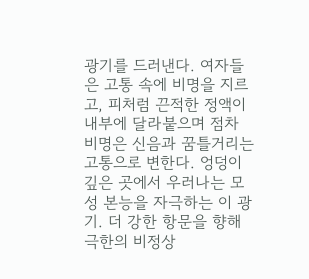광기를 드러낸다. 여자들은 고통 속에 비명을 지르고, 피처럼 끈적한 정액이 내부에 달라붙으며 점차 비명은 신음과 꿈틀거리는 고통으로 변한다. 엉덩이 깊은 곳에서 우러나는 모성 본능을 자극하는 이 광기. 더 강한 항문을 향해 극한의 비정상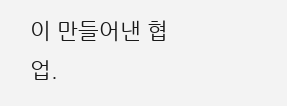이 만들어낸 협업.